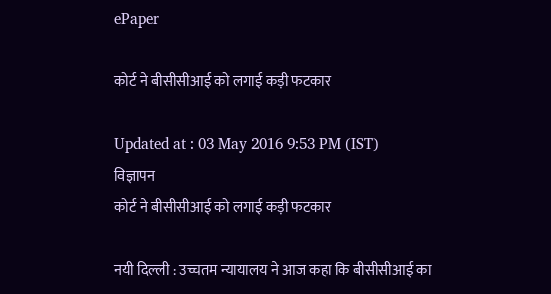ePaper

कोर्ट ने बीसीसीआई को लगाई कड़ी फटकार

Updated at : 03 May 2016 9:53 PM (IST)
विज्ञापन
कोर्ट ने बीसीसीआई को लगाई कड़ी फटकार

नयी दिल्ली : उच्चतम न्यायालय ने आज कहा कि बीसीसीआई का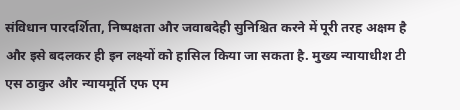संविधान पारदर्शिता, निष्पक्षता और जवाबदेही सुनिश्चित करने में पूरी तरह अक्षम है और इसे बदलकर ही इन लक्ष्यों को हासिल किया जा सकता है. मुख्य न्यायाधीश टी एस ठाकुर और न्यायमूर्ति एफ एम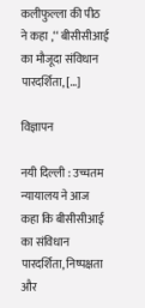कलीफुल्ला की पीठ ने कहा ,‘‘ बीसीसीआई का मौजूदा संविधान पारदर्शिता, […]

विज्ञापन

नयी दिल्ली : उच्चतम न्यायालय ने आज कहा कि बीसीसीआई का संविधान पारदर्शिता, निष्पक्षता और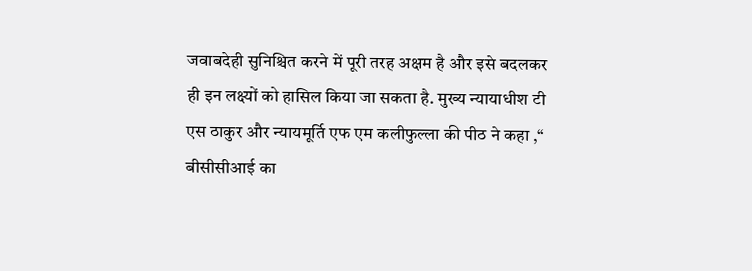जवाबदेही सुनिश्चित करने में पूरी तरह अक्षम है और इसे बदलकर ही इन लक्ष्यों को हासिल किया जा सकता है. मुख्य न्यायाधीश टी एस ठाकुर और न्यायमूर्ति एफ एम कलीफुल्ला की पीठ ने कहा ,‘‘ बीसीसीआई का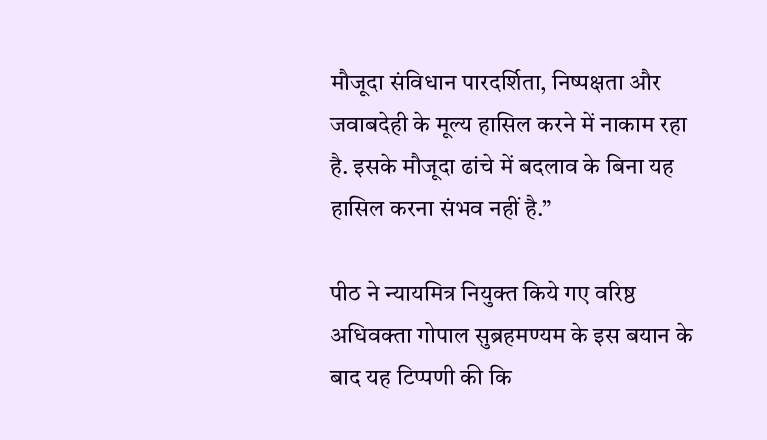मौजूदा संविधान पारदर्शिता, निष्पक्षता और जवाबदेही के मूल्य हासिल करने में नाकाम रहा है. इसके मौजूदा ढांचे में बदलाव के बिना यह हासिल करना संभव नहीं है.”

पीठ ने न्यायमित्र नियुक्त किये गए वरिष्ठ अधिवक्ता गोपाल सुब्रहमण्यम के इस बयान के बाद यह टिप्पणी की कि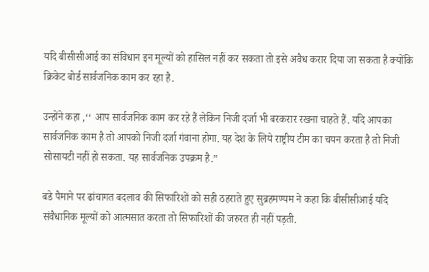यदि बीसीसीआई का संविधान इन मूल्यों को हासिल नहीं कर सकता तो इसे अवैध करार दिया जा सकता है क्योंकि क्रिकेट बोर्ड सार्वजनिक काम कर रहा है.

उन्होंने कहा ,‘‘ आप सार्वजनिक काम कर रहे हैं लेकिन निजी दर्जा भी बरकरार रखना चाहते हैं. यदि आपका सार्वजनिक काम है तो आपको निजी दर्जा गंवाना होगा. यह देश के लिये राष्ट्रीय टीम का चयन करता है तो निजी सोसायटी नहीं हो सकता. यह सार्वजनिक उपक्रम है.”

बडे पैमाने पर ढांचागत बदलाव की सिफारिशों को सही ठहराते हुए सुब्रहमण्यम ने कहा कि बीसीसीआई यदि संवैधानिक मूल्यों को आत्मसात करता तो सिफारिशों की जरुरत ही नहीं पड़ती.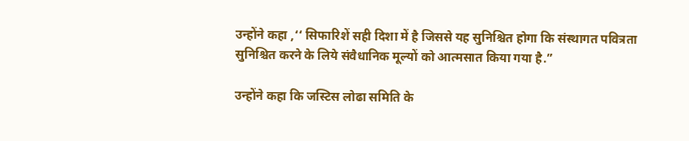उन्होंने कहा ,‘‘ सिफारिशें सही दिशा में है जिससे यह सुनिश्चित होगा कि संस्थागत पवित्रता सुनिश्चित करने के लिये संवैधानिक मूल्यों को आत्मसात किया गया है.”

उन्होंने कहा कि जस्टिस लोढा समिति के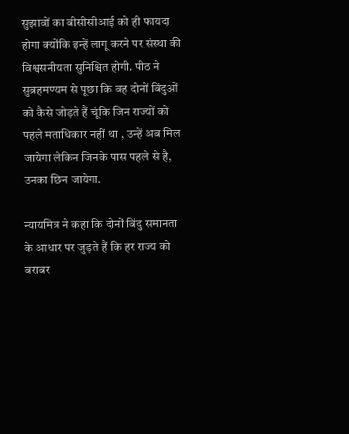सुझावों का बीसीसीआई को ही फायदा होगा क्योंकि इन्हें लागू करने पर संस्था की विश्वसनीयता सुनिश्चित होगी. पीठ ने सुब्रहमण्यम से पूछा कि वह दोनों बिंदुओं को कैसे जोड़ते हैं चूंकि जिन राज्यों को पहले मताधिकार नहीं था , उन्हें अब मिल जायेगा लेकिन जिनके पास पहले से है, उनका छिन जायेगा.

न्यायमित्र ने कहा कि दोनों बिंदु समानता के आधार पर जुड़ते हैं कि हर राज्य को बराबर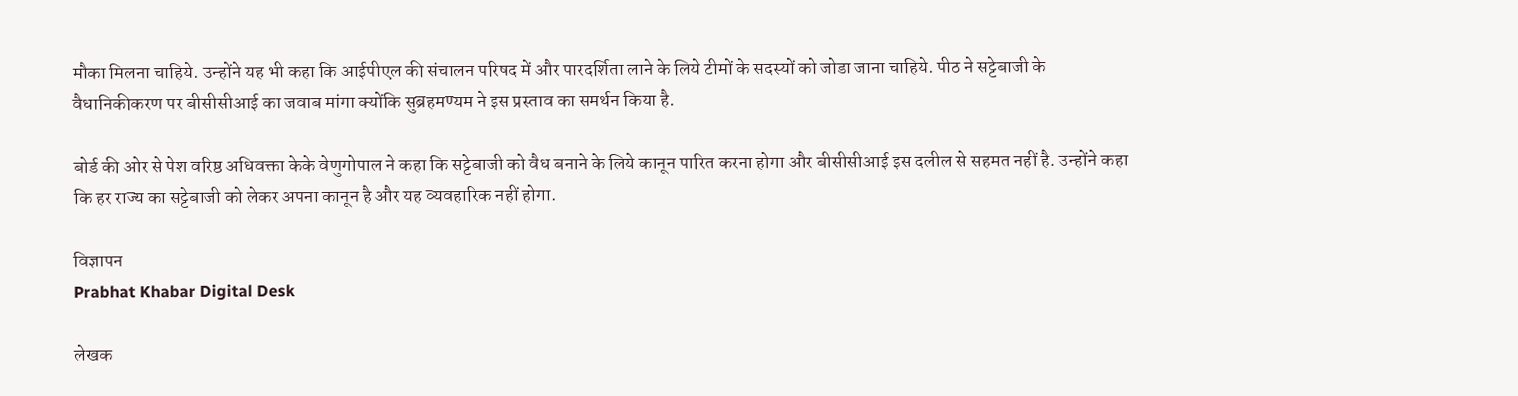मौका मिलना चाहिये. उन्होंने यह भी कहा कि आईपीएल की संचालन परिषद में और पारदर्शिता लाने के लिये टीमों के सदस्यों को जोडा जाना चाहिये. पीठ ने सट्टेबाजी के वैधानिकीकरण पर बीसीसीआई का जवाब मांगा क्योंकि सुब्रहमण्यम ने इस प्रस्ताव का समर्थन किया है.

बोर्ड की ओर से पेश वरिष्ठ अधिवक्ता केके वेणुगोपाल ने कहा कि सट्टेबाजी को वैध बनाने के लिये कानून पारित करना होगा और बीसीसीआई इस दलील से सहमत नहीं है. उन्होंने कहा कि हर राज्य का सट्टेबाजी को लेकर अपना कानून है और यह व्यवहारिक नहीं होगा.

विज्ञापन
Prabhat Khabar Digital Desk

लेखक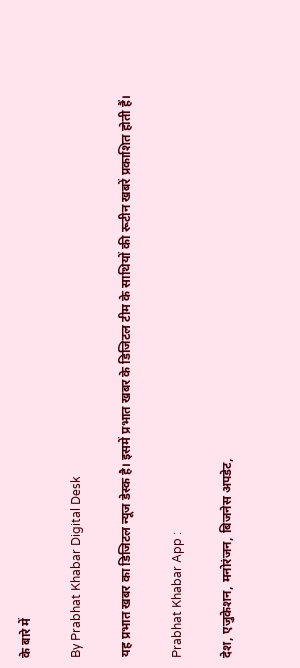के बारे में

By Prabhat Khabar Digital Desk

यह प्रभात खबर का डिजिटल न्यूज डेस्क है। इसमें प्रभात खबर के डिजिटल टीम के साथियों की रूटीन खबरें प्रकाशित होती हैं।

Prabhat Khabar App :

देश, एजुकेशन, मनोरंजन, बिजनेस अपडेट,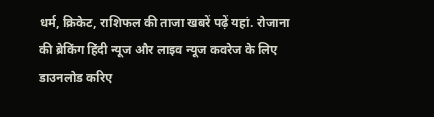धर्म, क्रिकेट, राशिफल की ताजा खबरें पढ़ें यहां. रोजाना की ब्रेकिंग हिंदी न्यूज और लाइव न्यूज कवरेज के लिए डाउनलोड करिए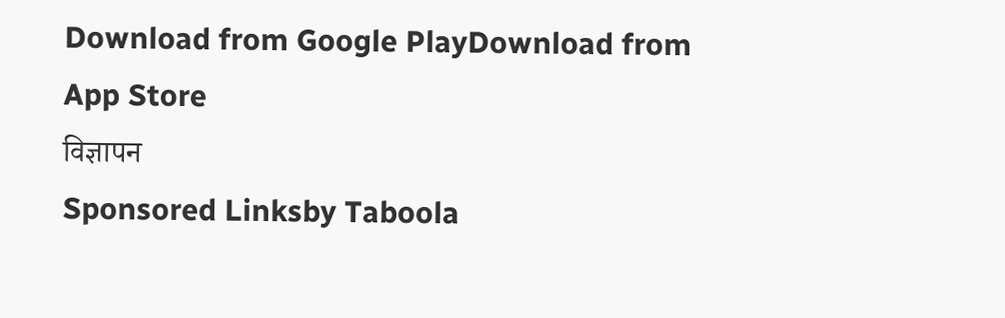Download from Google PlayDownload from App Store
विज्ञापन
Sponsored Linksby Taboola